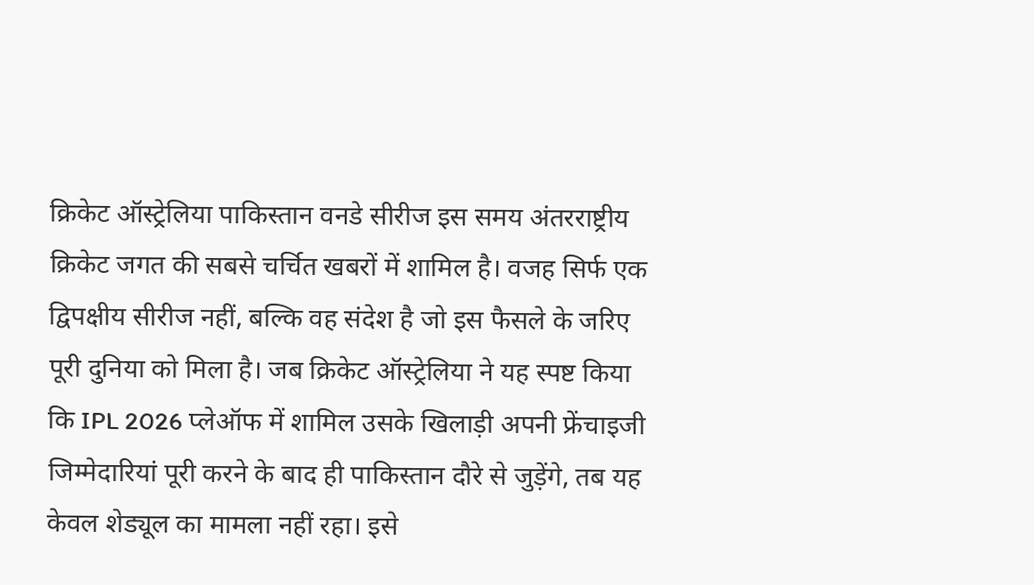क्रिकेट ऑस्ट्रेलिया पाकिस्तान वनडे सीरीज इस समय अंतरराष्ट्रीय क्रिकेट जगत की सबसे चर्चित खबरों में शामिल है। वजह सिर्फ एक द्विपक्षीय सीरीज नहीं, बल्कि वह संदेश है जो इस फैसले के जरिए पूरी दुनिया को मिला है। जब क्रिकेट ऑस्ट्रेलिया ने यह स्पष्ट किया कि IPL 2026 प्लेऑफ में शामिल उसके खिलाड़ी अपनी फ्रेंचाइजी जिम्मेदारियां पूरी करने के बाद ही पाकिस्तान दौरे से जुड़ेंगे, तब यह केवल शेड्यूल का मामला नहीं रहा। इसे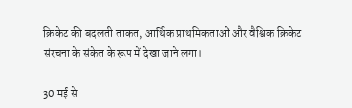क्रिकेट की बदलती ताकत, आर्थिक प्राथमिकताओं और वैश्विक क्रिकेट संरचना के संकेत के रूप में देखा जाने लगा।

30 मई से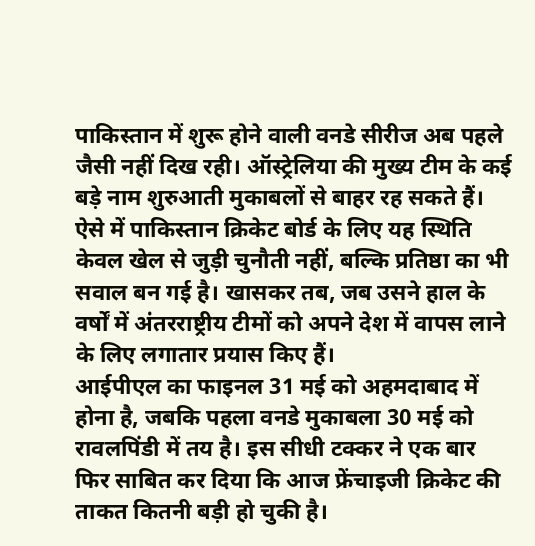पाकिस्तान में शुरू होने वाली वनडे सीरीज अब पहले जैसी नहीं दिख रही। ऑस्ट्रेलिया की मुख्य टीम के कई बड़े नाम शुरुआती मुकाबलों से बाहर रह सकते हैं। ऐसे में पाकिस्तान क्रिकेट बोर्ड के लिए यह स्थिति केवल खेल से जुड़ी चुनौती नहीं, बल्कि प्रतिष्ठा का भी सवाल बन गई है। खासकर तब, जब उसने हाल के वर्षों में अंतरराष्ट्रीय टीमों को अपने देश में वापस लाने के लिए लगातार प्रयास किए हैं।
आईपीएल का फाइनल 31 मई को अहमदाबाद में होना है, जबकि पहला वनडे मुकाबला 30 मई को रावलपिंडी में तय है। इस सीधी टक्कर ने एक बार फिर साबित कर दिया कि आज फ्रेंचाइजी क्रिकेट की ताकत कितनी बड़ी हो चुकी है।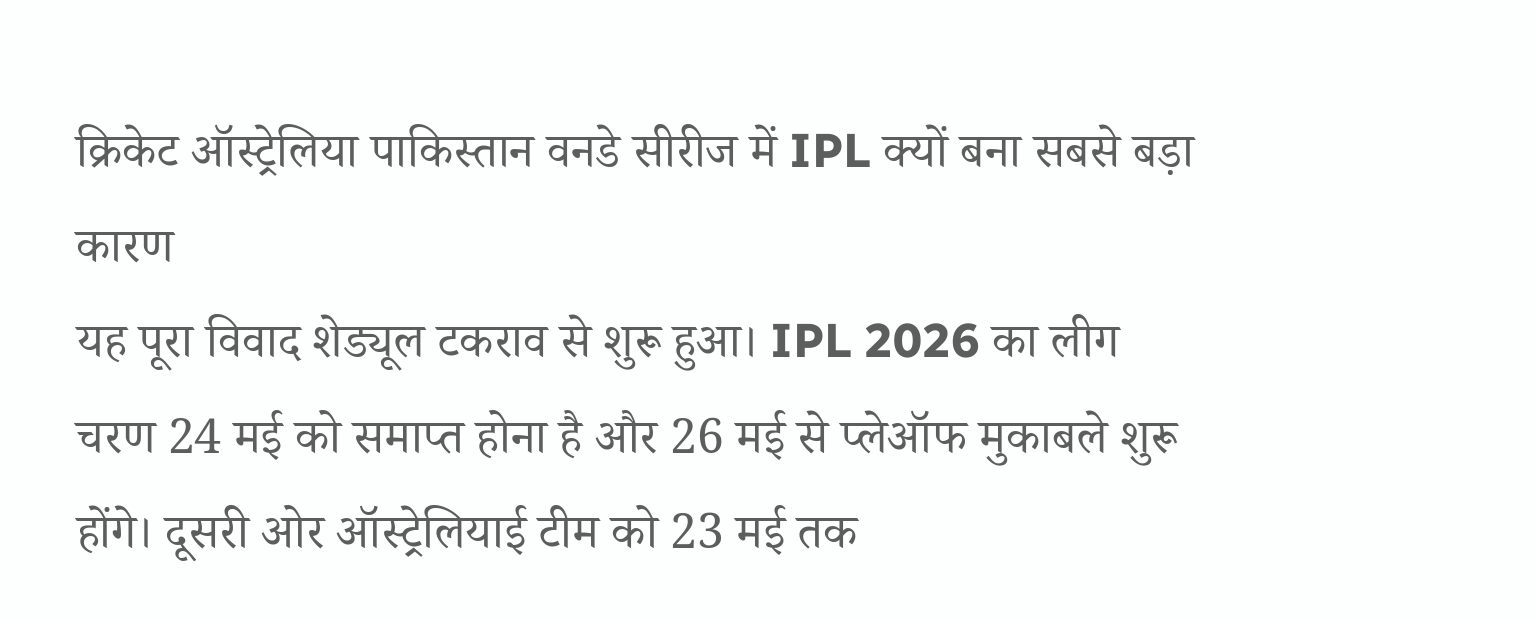क्रिकेट ऑस्ट्रेलिया पाकिस्तान वनडे सीरीज में IPL क्यों बना सबसे बड़ा कारण
यह पूरा विवाद शेड्यूल टकराव से शुरू हुआ। IPL 2026 का लीग चरण 24 मई को समाप्त होना है और 26 मई से प्लेऑफ मुकाबले शुरू होंगे। दूसरी ओर ऑस्ट्रेलियाई टीम को 23 मई तक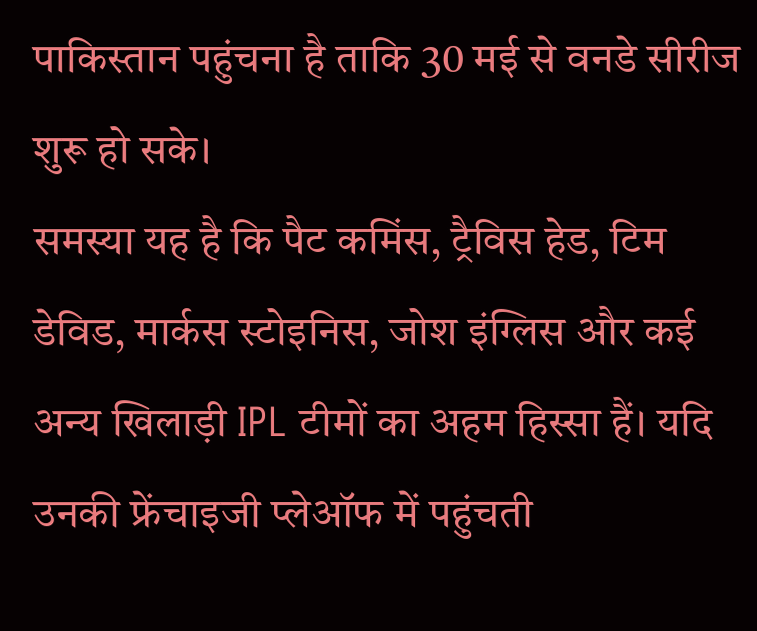पाकिस्तान पहुंचना है ताकि 30 मई से वनडे सीरीज शुरू हो सके।
समस्या यह है कि पैट कमिंस, ट्रैविस हेड, टिम डेविड, मार्कस स्टोइनिस, जोश इंग्लिस और कई अन्य खिलाड़ी IPL टीमों का अहम हिस्सा हैं। यदि उनकी फ्रेंचाइजी प्लेऑफ में पहुंचती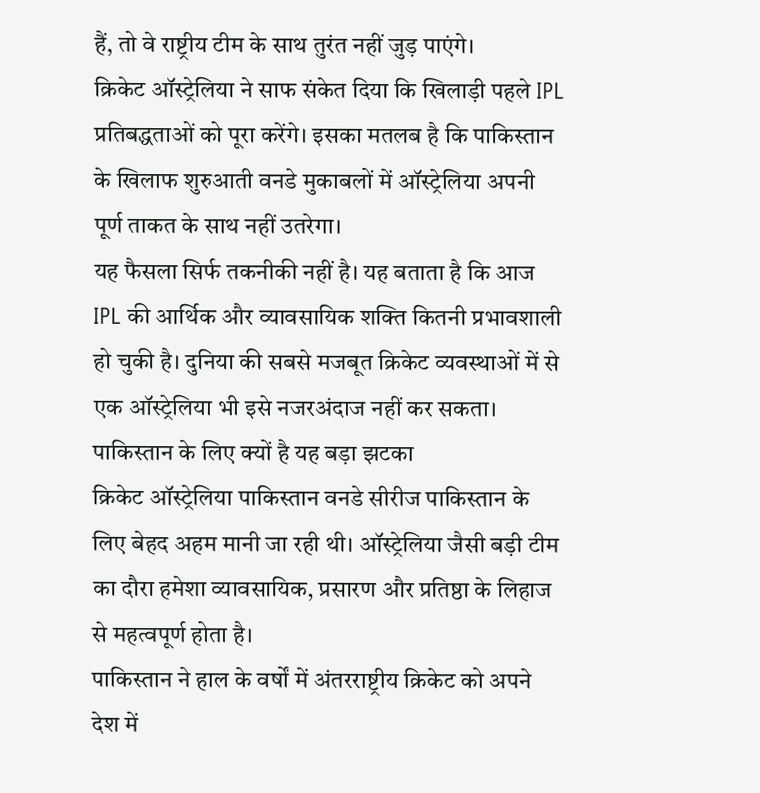हैं, तो वे राष्ट्रीय टीम के साथ तुरंत नहीं जुड़ पाएंगे।
क्रिकेट ऑस्ट्रेलिया ने साफ संकेत दिया कि खिलाड़ी पहले IPL प्रतिबद्धताओं को पूरा करेंगे। इसका मतलब है कि पाकिस्तान के खिलाफ शुरुआती वनडे मुकाबलों में ऑस्ट्रेलिया अपनी पूर्ण ताकत के साथ नहीं उतरेगा।
यह फैसला सिर्फ तकनीकी नहीं है। यह बताता है कि आज IPL की आर्थिक और व्यावसायिक शक्ति कितनी प्रभावशाली हो चुकी है। दुनिया की सबसे मजबूत क्रिकेट व्यवस्थाओं में से एक ऑस्ट्रेलिया भी इसे नजरअंदाज नहीं कर सकता।
पाकिस्तान के लिए क्यों है यह बड़ा झटका
क्रिकेट ऑस्ट्रेलिया पाकिस्तान वनडे सीरीज पाकिस्तान के लिए बेहद अहम मानी जा रही थी। ऑस्ट्रेलिया जैसी बड़ी टीम का दौरा हमेशा व्यावसायिक, प्रसारण और प्रतिष्ठा के लिहाज से महत्वपूर्ण होता है।
पाकिस्तान ने हाल के वर्षों में अंतरराष्ट्रीय क्रिकेट को अपने देश में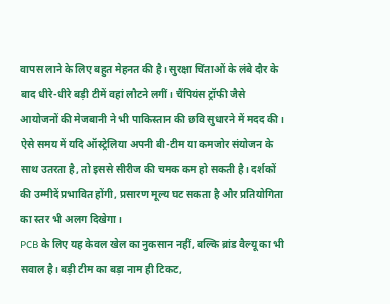वापस लाने के लिए बहुत मेहनत की है। सुरक्षा चिंताओं के लंबे दौर के बाद धीरे-धीरे बड़ी टीमें वहां लौटने लगीं। चैंपियंस ट्रॉफी जैसे आयोजनों की मेजबानी ने भी पाकिस्तान की छवि सुधारने में मदद की।
ऐसे समय में यदि ऑस्ट्रेलिया अपनी बी-टीम या कमजोर संयोजन के साथ उतरता है, तो इससे सीरीज की चमक कम हो सकती है। दर्शकों की उम्मीदें प्रभावित होंगी, प्रसारण मूल्य घट सकता है और प्रतियोगिता का स्तर भी अलग दिखेगा।
PCB के लिए यह केवल खेल का नुकसान नहीं, बल्कि ब्रांड वैल्यू का भी सवाल है। बड़ी टीम का बड़ा नाम ही टिकट,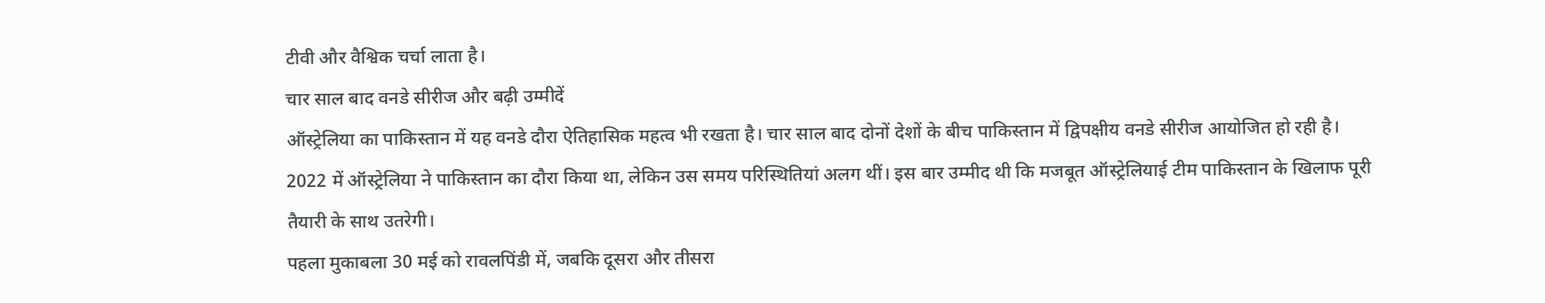टीवी और वैश्विक चर्चा लाता है।
चार साल बाद वनडे सीरीज और बढ़ी उम्मीदें
ऑस्ट्रेलिया का पाकिस्तान में यह वनडे दौरा ऐतिहासिक महत्व भी रखता है। चार साल बाद दोनों देशों के बीच पाकिस्तान में द्विपक्षीय वनडे सीरीज आयोजित हो रही है।
2022 में ऑस्ट्रेलिया ने पाकिस्तान का दौरा किया था, लेकिन उस समय परिस्थितियां अलग थीं। इस बार उम्मीद थी कि मजबूत ऑस्ट्रेलियाई टीम पाकिस्तान के खिलाफ पूरी तैयारी के साथ उतरेगी।
पहला मुकाबला 30 मई को रावलपिंडी में, जबकि दूसरा और तीसरा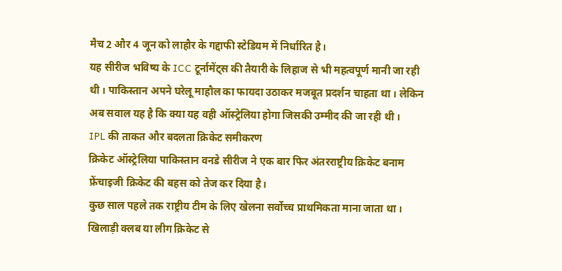मैच 2 और 4 जून को लाहौर के गद्दाफी स्टेडियम में निर्धारित है।
यह सीरीज भविष्य के ICC टूर्नामेंट्स की तैयारी के लिहाज से भी महत्वपूर्ण मानी जा रही थी। पाकिस्तान अपने घरेलू माहौल का फायदा उठाकर मजबूत प्रदर्शन चाहता था। लेकिन अब सवाल यह है कि क्या यह वही ऑस्ट्रेलिया होगा जिसकी उम्मीद की जा रही थी।
IPL की ताकत और बदलता क्रिकेट समीकरण
क्रिकेट ऑस्ट्रेलिया पाकिस्तान वनडे सीरीज ने एक बार फिर अंतरराष्ट्रीय क्रिकेट बनाम फ्रेंचाइजी क्रिकेट की बहस को तेज कर दिया है।
कुछ साल पहले तक राष्ट्रीय टीम के लिए खेलना सर्वोच्च प्राथमिकता माना जाता था। खिलाड़ी क्लब या लीग क्रिकेट से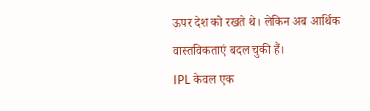ऊपर देश को रखते थे। लेकिन अब आर्थिक वास्तविकताएं बदल चुकी हैं।
IPL केवल एक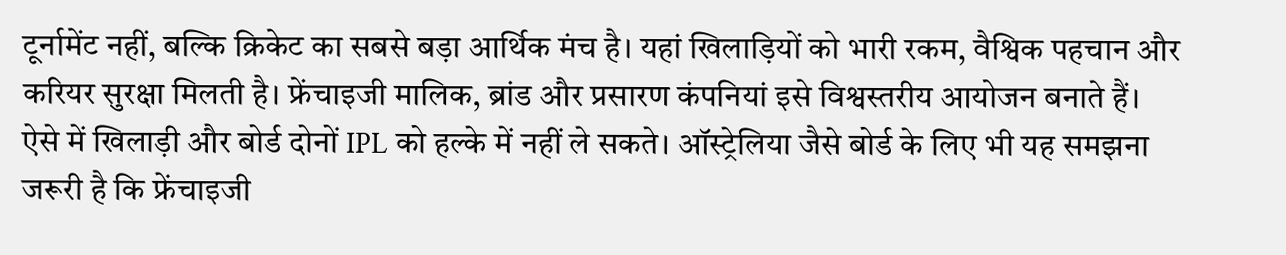टूर्नामेंट नहीं, बल्कि क्रिकेट का सबसे बड़ा आर्थिक मंच है। यहां खिलाड़ियों को भारी रकम, वैश्विक पहचान और करियर सुरक्षा मिलती है। फ्रेंचाइजी मालिक, ब्रांड और प्रसारण कंपनियां इसे विश्वस्तरीय आयोजन बनाते हैं।
ऐसे में खिलाड़ी और बोर्ड दोनों IPL को हल्के में नहीं ले सकते। ऑस्ट्रेलिया जैसे बोर्ड के लिए भी यह समझना जरूरी है कि फ्रेंचाइजी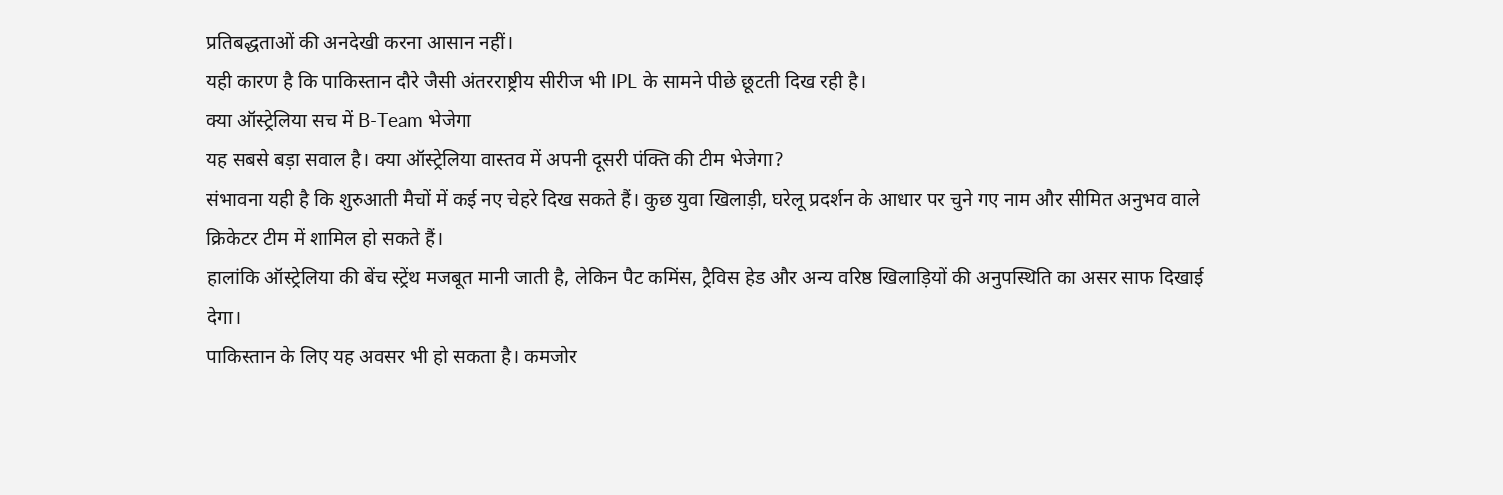प्रतिबद्धताओं की अनदेखी करना आसान नहीं।
यही कारण है कि पाकिस्तान दौरे जैसी अंतरराष्ट्रीय सीरीज भी IPL के सामने पीछे छूटती दिख रही है।
क्या ऑस्ट्रेलिया सच में B-Team भेजेगा
यह सबसे बड़ा सवाल है। क्या ऑस्ट्रेलिया वास्तव में अपनी दूसरी पंक्ति की टीम भेजेगा?
संभावना यही है कि शुरुआती मैचों में कई नए चेहरे दिख सकते हैं। कुछ युवा खिलाड़ी, घरेलू प्रदर्शन के आधार पर चुने गए नाम और सीमित अनुभव वाले क्रिकेटर टीम में शामिल हो सकते हैं।
हालांकि ऑस्ट्रेलिया की बेंच स्ट्रेंथ मजबूत मानी जाती है, लेकिन पैट कमिंस, ट्रैविस हेड और अन्य वरिष्ठ खिलाड़ियों की अनुपस्थिति का असर साफ दिखाई देगा।
पाकिस्तान के लिए यह अवसर भी हो सकता है। कमजोर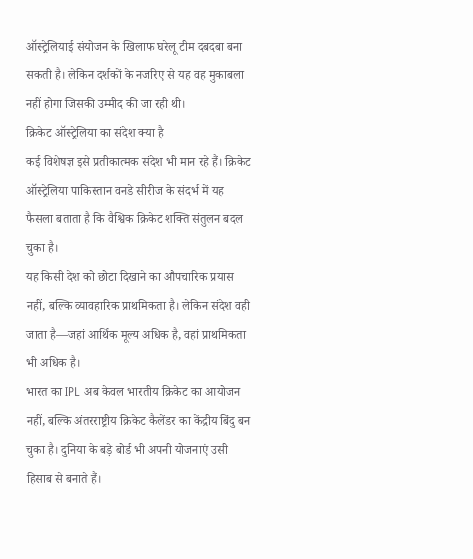ऑस्ट्रेलियाई संयोजन के खिलाफ घरेलू टीम दबदबा बना सकती है। लेकिन दर्शकों के नजरिए से यह वह मुकाबला नहीं होगा जिसकी उम्मीद की जा रही थी।
क्रिकेट ऑस्ट्रेलिया का संदेश क्या है
कई विशेषज्ञ इसे प्रतीकात्मक संदेश भी मान रहे हैं। क्रिकेट ऑस्ट्रेलिया पाकिस्तान वनडे सीरीज के संदर्भ में यह फैसला बताता है कि वैश्विक क्रिकेट शक्ति संतुलन बदल चुका है।
यह किसी देश को छोटा दिखाने का औपचारिक प्रयास नहीं, बल्कि व्यावहारिक प्राथमिकता है। लेकिन संदेश वही जाता है—जहां आर्थिक मूल्य अधिक है, वहां प्राथमिकता भी अधिक है।
भारत का IPL अब केवल भारतीय क्रिकेट का आयोजन नहीं, बल्कि अंतरराष्ट्रीय क्रिकेट कैलेंडर का केंद्रीय बिंदु बन चुका है। दुनिया के बड़े बोर्ड भी अपनी योजनाएं उसी हिसाब से बनाते हैं।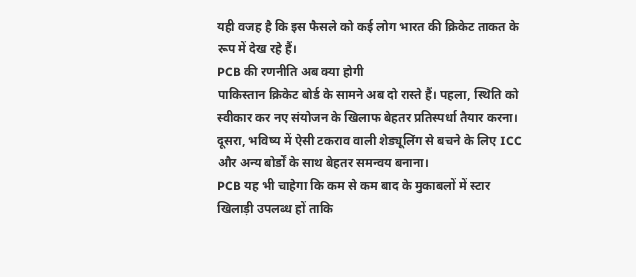यही वजह है कि इस फैसले को कई लोग भारत की क्रिकेट ताकत के रूप में देख रहे हैं।
PCB की रणनीति अब क्या होगी
पाकिस्तान क्रिकेट बोर्ड के सामने अब दो रास्ते हैं। पहला, स्थिति को स्वीकार कर नए संयोजन के खिलाफ बेहतर प्रतिस्पर्धा तैयार करना। दूसरा, भविष्य में ऐसी टकराव वाली शेड्यूलिंग से बचने के लिए ICC और अन्य बोर्डों के साथ बेहतर समन्वय बनाना।
PCB यह भी चाहेगा कि कम से कम बाद के मुकाबलों में स्टार खिलाड़ी उपलब्ध हों ताकि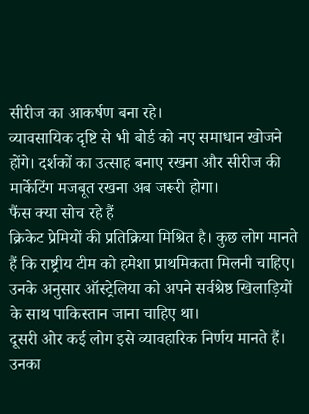सीरीज का आकर्षण बना रहे।
व्यावसायिक दृष्टि से भी बोर्ड को नए समाधान खोजने होंगे। दर्शकों का उत्साह बनाए रखना और सीरीज की मार्केटिंग मजबूत रखना अब जरूरी होगा।
फैंस क्या सोच रहे हैं
क्रिकेट प्रेमियों की प्रतिक्रिया मिश्रित है। कुछ लोग मानते हैं कि राष्ट्रीय टीम को हमेशा प्राथमिकता मिलनी चाहिए। उनके अनुसार ऑस्ट्रेलिया को अपने सर्वश्रेष्ठ खिलाड़ियों के साथ पाकिस्तान जाना चाहिए था।
दूसरी ओर कई लोग इसे व्यावहारिक निर्णय मानते हैं। उनका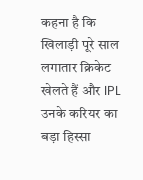कहना है कि खिलाड़ी पूरे साल लगातार क्रिकेट खेलते हैं और IPL उनके करियर का बड़ा हिस्सा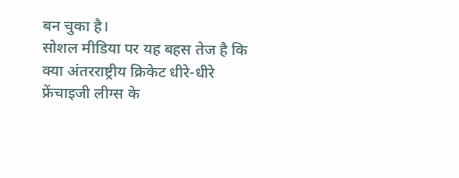बन चुका है।
सोशल मीडिया पर यह बहस तेज है कि क्या अंतरराष्ट्रीय क्रिकेट धीरे-धीरे फ्रेंचाइजी लीग्स के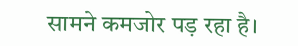सामने कमजोर पड़ रहा है।